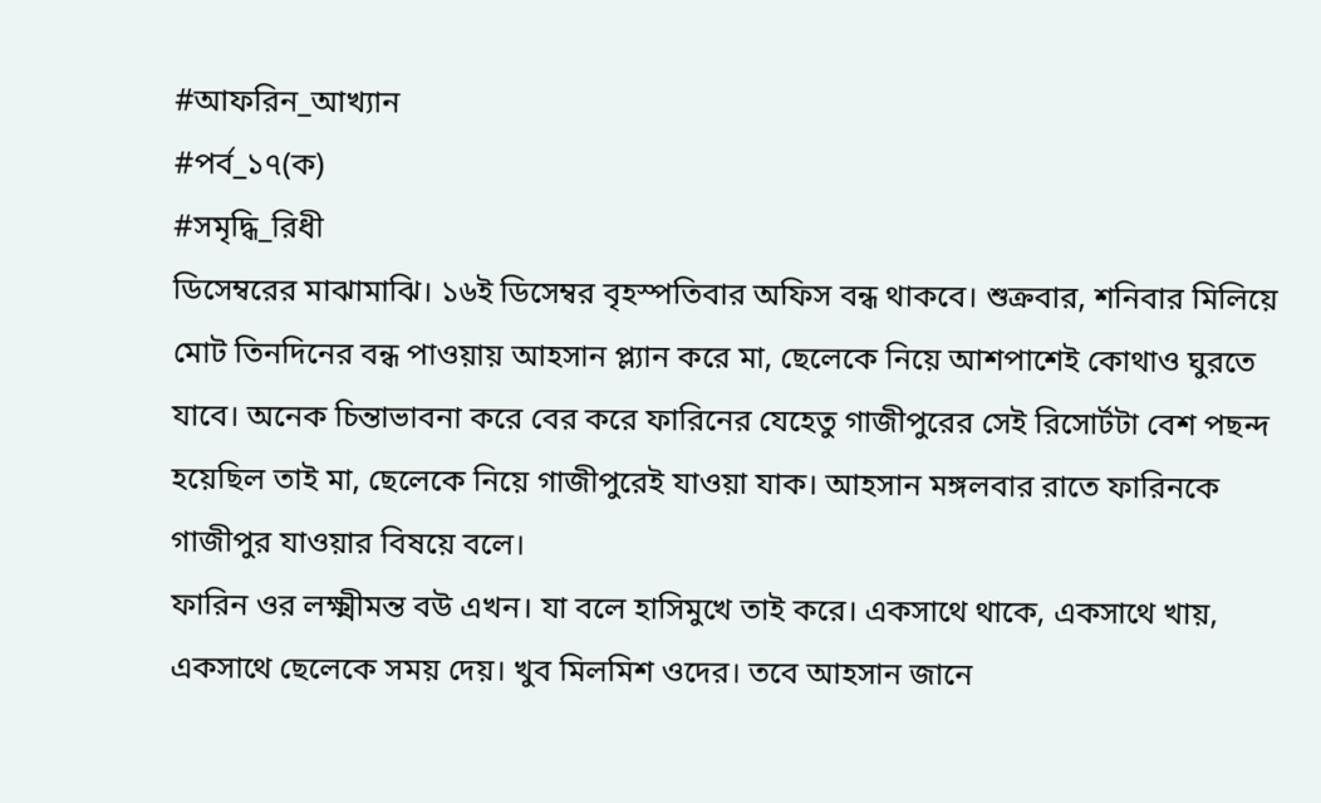#আফরিন_আখ্যান
#পর্ব_১৭(ক)
#সমৃদ্ধি_রিধী
ডিসেম্বরের মাঝামাঝি। ১৬ই ডিসেম্বর বৃহস্পতিবার অফিস বন্ধ থাকবে। শুক্রবার, শনিবার মিলিয়ে মোট তিনদিনের বন্ধ পাওয়ায় আহসান প্ল্যান করে মা, ছেলেকে নিয়ে আশপাশেই কোথাও ঘুরতে যাবে। অনেক চিন্তাভাবনা করে বের করে ফারিনের যেহেতু গাজীপুরের সেই রিসোর্টটা বেশ পছন্দ হয়েছিল তাই মা, ছেলেকে নিয়ে গাজীপুরেই যাওয়া যাক। আহসান মঙ্গলবার রাতে ফারিনকে গাজীপুর যাওয়ার বিষয়ে বলে।
ফারিন ওর লক্ষ্মীমন্ত বউ এখন। যা বলে হাসিমুখে তাই করে। একসাথে থাকে, একসাথে খায়, একসাথে ছেলেকে সময় দেয়। খুব মিলমিশ ওদের। তবে আহসান জানে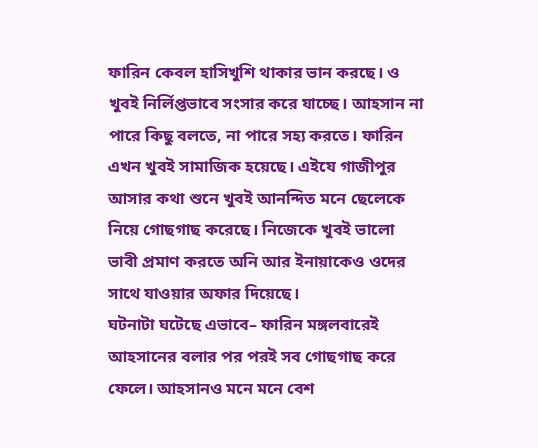ফারিন কেবল হাসিখুশি থাকার ভান করছে। ও খুবই নির্লিপ্তভাবে সংসার করে যাচ্ছে। আহসান না পারে কিছু বলতে, না পারে সহ্য করতে। ফারিন এখন খুবই সামাজিক হয়েছে। এইযে গাজীপুর আসার কথা শুনে খুবই আনন্দিত মনে ছেলেকে নিয়ে গোছগাছ করেছে। নিজেকে খুবই ভালো ভাবী প্রমাণ করতে অনি আর ইনায়াকেও ওদের সাথে যাওয়ার অফার দিয়েছে।
ঘটনাটা ঘটেছে এভাবে– ফারিন মঙ্গলবারেই আহসানের বলার পর পরই সব গোছগাছ করে ফেলে। আহসানও মনে মনে বেশ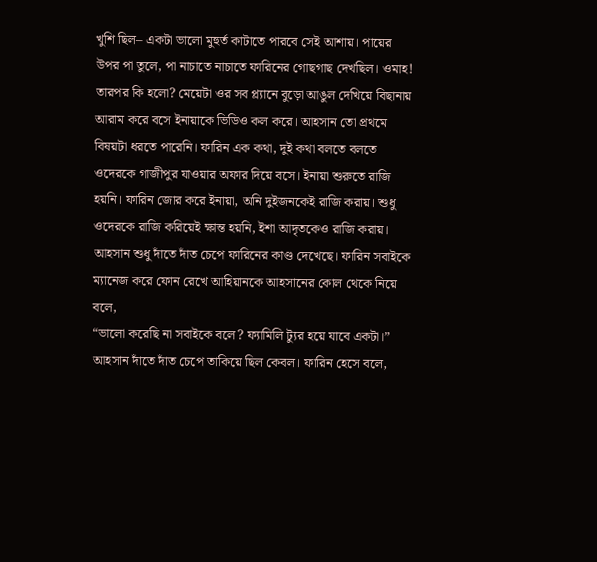খুশি ছিল– একটা ভালো মুহুর্ত কাটাতে পারবে সেই আশায়। পায়ের উপর পা তুলে, পা নাচাতে নাচাতে ফারিনের গোছগাছ দেখছিল। ওমাহ! তারপর কি হলো? মেয়েটা ওর সব প্ল্যানে বুড়ো আঙুল দেখিয়ে বিছানায় আরাম করে বসে ইনায়াকে ভিডিও কল করে। আহসান তো প্রথমে বিষয়টা ধরতে পারেনি। ফারিন এক কথা, দুই কথা বলতে বলতে ওদেরকে গাজীপুর যাওয়ার অফার দিয়ে বসে। ইনায়া শুরুতে রাজি হয়নি। ফারিন জোর করে ইনায়া, অনি দুইজনকেই রাজি করায়। শুধু ওদেরকে রাজি করিয়েই ক্ষান্ত হয়নি, ইশা আদৃতকেও রাজি করায়। আহসান শুধু দাঁতে দাঁত চেপে ফারিনের কাণ্ড দেখেছে। ফারিন সবাইকে ম্যানেজ করে ফোন রেখে আহিয়ানকে আহসানের কোল থেকে নিয়ে বলে,
“ভালো করেছি না সবাইকে বলে? ফ্যামিলি ট্যুর হয়ে যাবে একটা।”
আহসান দাঁতে দাঁত চেপে তাকিয়ে ছিল কেবল। ফারিন হেসে বলে,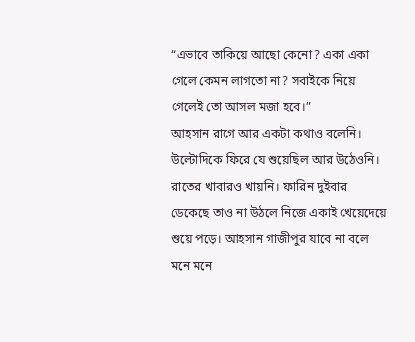“এভাবে তাকিয়ে আছো কেনো? একা একা গেলে কেমন লাগতো না? সবাইকে নিয়ে গেলেই তো আসল মজা হবে।”
আহসান রাগে আর একটা কথাও বলেনি। উল্টোদিকে ফিরে যে শুয়েছিল আর উঠেওনি। রাতের খাবারও খায়নি। ফারিন দুইবার ডেকেছে তাও না উঠলে নিজে একাই খেয়েদেয়ে শুয়ে পড়ে। আহসান গাজীপুর যাবে না বলে মনে মনে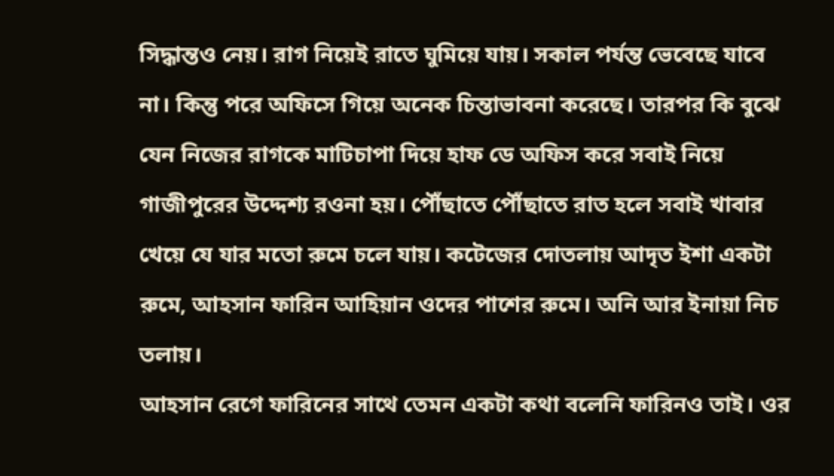সিদ্ধান্তও নেয়। রাগ নিয়েই রাতে ঘুমিয়ে যায়। সকাল পর্যন্ত ভেবেছে যাবে না। কিন্তু পরে অফিসে গিয়ে অনেক চিন্তাভাবনা করেছে। তারপর কি বুঝে যেন নিজের রাগকে মাটিচাপা দিয়ে হাফ ডে অফিস করে সবাই নিয়ে গাজীপুরের উদ্দেশ্য রওনা হয়। পৌঁছাতে পৌঁছাতে রাত হলে সবাই খাবার খেয়ে যে যার মতো রুমে চলে যায়। কটেজের দোতলায় আদৃত ইশা একটা রুমে, আহসান ফারিন আহিয়ান ওদের পাশের রুমে। অনি আর ইনায়া নিচ তলায়।
আহসান রেগে ফারিনের সাথে তেমন একটা কথা বলেনি ফারিনও তাই। ওর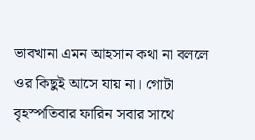ভাবখানা এমন আহসান কথা না বললে ওর কিছুই আসে যায় না। গোটা বৃহস্পতিবার ফারিন সবার সাথে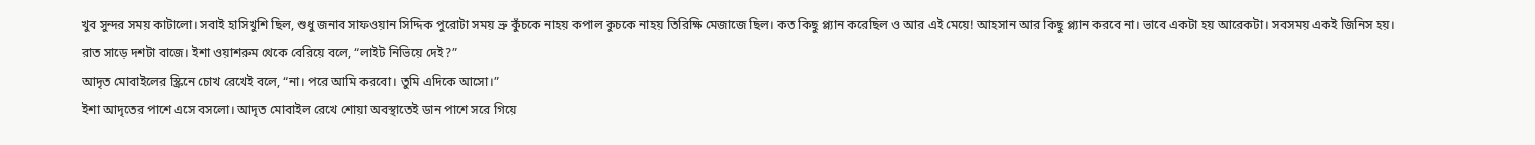খুব সুন্দর সময় কাটালো। সবাই হাসিখুশি ছিল, শুধু জনাব সাফওয়ান সিদ্দিক পুরোটা সময় ভ্রু কুঁচকে নাহয় কপাল কুচকে নাহয় তিরিক্ষি মেজাজে ছিল। কত কিছু প্ল্যান করেছিল ও আর এই মেয়ে! আহসান আর কিছু প্ল্যান করবে না। ভাবে একটা হয় আরেকটা। সবসময় একই জিনিস হয়।
রাত সাড়ে দশটা বাজে। ইশা ওয়াশরুম থেকে বেরিয়ে বলে, “লাইট নিভিয়ে দেই?”
আদৃত মোবাইলের স্ক্রিনে চোখ রেখেই বলে, “না। পরে আমি করবো। তুমি এদিকে আসো।”
ইশা আদৃতের পাশে এসে বসলো। আদৃত মোবাইল রেখে শোয়া অবস্থাতেই ডান পাশে সরে গিয়ে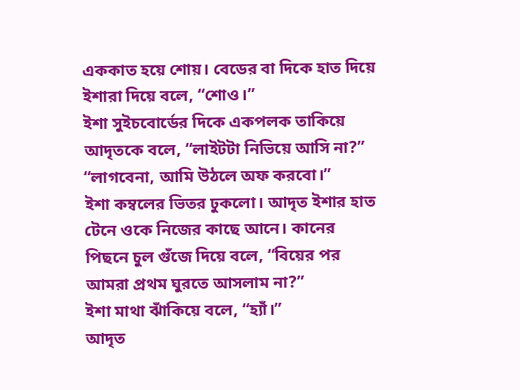এককাত হয়ে শোয়। বেডের বা দিকে হাত দিয়ে ইশারা দিয়ে বলে, “শোও।”
ইশা সুইচবোর্ডের দিকে একপলক তাকিয়ে আদৃতকে বলে, “লাইটটা নিভিয়ে আসি না?”
“লাগবেনা, আমি উঠলে অফ করবো।”
ইশা কম্বলের ভিতর ঢুকলো। আদৃত ইশার হাত টেনে ওকে নিজের কাছে আনে। কানের পিছনে চুল গুঁজে দিয়ে বলে, “বিয়ের পর আমরা প্রথম ঘুরতে আসলাম না?”
ইশা মাথা ঝাঁকিয়ে বলে, “হ্যাঁ।”
আদৃত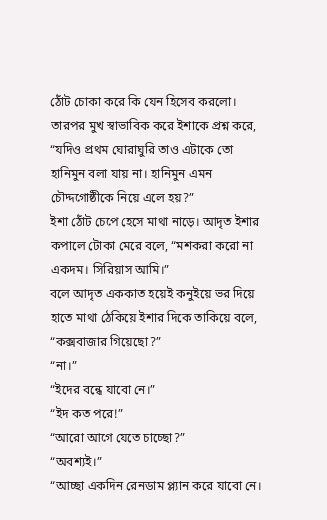ঠোঁট চোকা করে কি যেন হিসেব করলো। তারপর মুখ স্বাভাবিক করে ইশাকে প্রশ্ন করে,
“যদিও প্রথম ঘোরাঘুরি তাও এটাকে তো হানিমুন বলা যায় না। হানিমুন এমন চৌদ্দগোষ্ঠীকে নিয়ে এলে হয়?”
ইশা ঠোঁট চেপে হেসে মাথা নাড়ে। আদৃত ইশার কপালে টোকা মেরে বলে, “মশকরা করো না একদম। সিরিয়াস আমি।”
বলে আদৃত এককাত হয়েই কনুইয়ে ভর দিয়ে হাতে মাথা ঠেকিয়ে ইশার দিকে তাকিয়ে বলে,
“কক্সবাজার গিয়েছো?”
“না।”
“ইদের বন্ধে যাবো নে।”
“ইদ কত পরে!”
“আরো আগে যেতে চাচ্ছো?”
“অবশ্যই।”
“আচ্ছা একদিন রেনডাম প্ল্যান করে যাবো নে।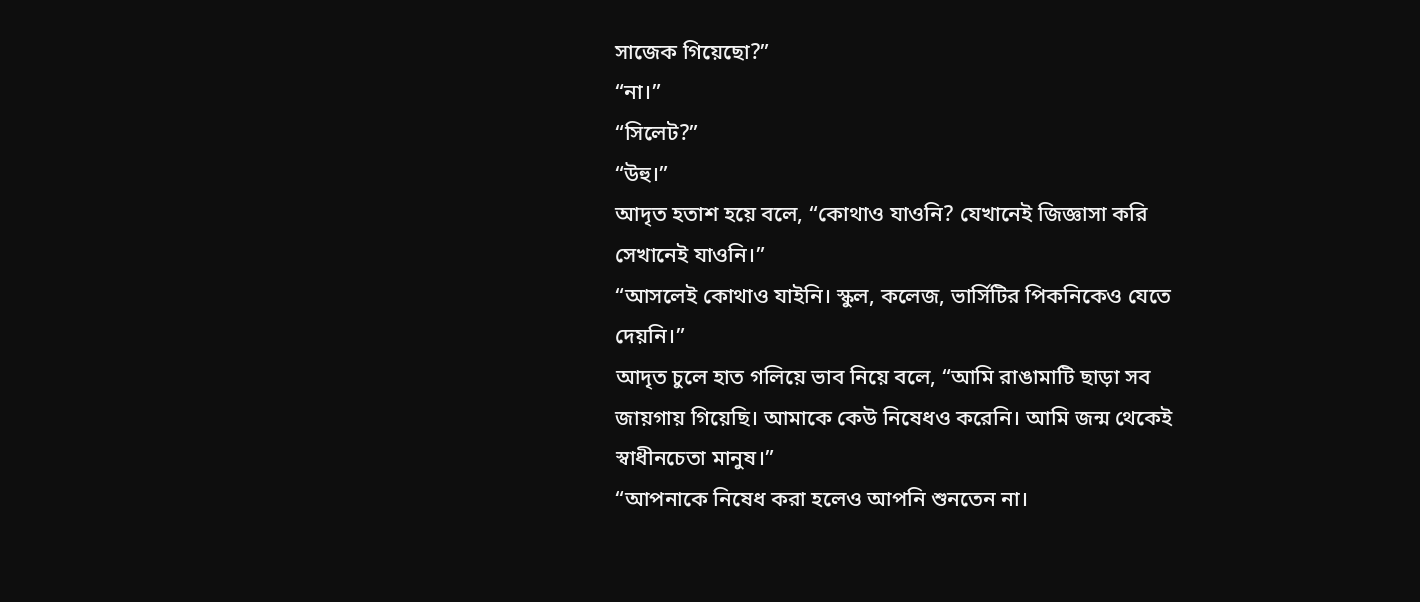সাজেক গিয়েছো?”
“না।”
“সিলেট?”
“উহু।”
আদৃত হতাশ হয়ে বলে, “কোথাও যাওনি? যেখানেই জিজ্ঞাসা করি সেখানেই যাওনি।”
“আসলেই কোথাও যাইনি। স্কুল, কলেজ, ভার্সিটির পিকনিকেও যেতে দেয়নি।”
আদৃত চুলে হাত গলিয়ে ভাব নিয়ে বলে, “আমি রাঙামাটি ছাড়া সব জায়গায় গিয়েছি। আমাকে কেউ নিষেধও করেনি। আমি জন্ম থেকেই স্বাধীনচেতা মানুষ।”
“আপনাকে নিষেধ করা হলেও আপনি শুনতেন না।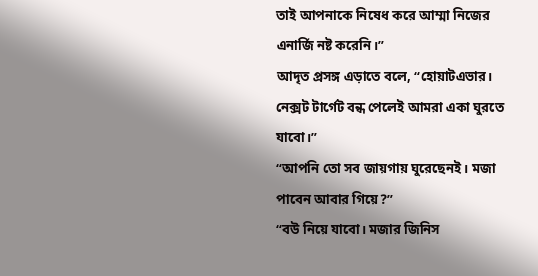তাই আপনাকে নিষেধ করে আম্মা নিজের এনার্জি নষ্ট করেনি।”
আদৃত প্রসঙ্গ এড়াতে বলে, “হোয়াটএভার। নেক্সট টার্গেট বন্ধ পেলেই আমরা একা ঘুরতে যাবো।”
“আপনি তো সব জায়গায় ঘুরেছেনই। মজা পাবেন আবার গিয়ে?”
“বউ নিয়ে যাবো। মজার জিনিস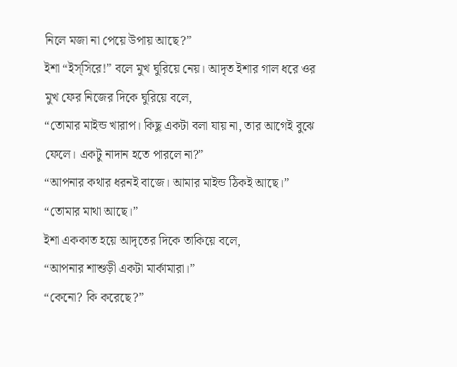নিলে মজা না পেয়ে উপায় আছে?”
ইশা “ইস্সিরে!” বলে মুখ ঘুরিয়ে নেয়। আদৃত ইশার গাল ধরে ওর মুখ ফের নিজের দিকে ঘুরিয়ে বলে,
“তোমার মাইন্ড খারাপ। কিছু একটা বলা যায় না, তার আগেই বুঝে ফেলে। একটু নাদান হতে পারলে না?”
“আপনার কথার ধরনই বাজে। আমার মাইন্ড ঠিকই আছে।”
“তোমার মাথা আছে।”
ইশা এককাত হয়ে আদৃতের দিকে তাকিয়ে বলে,
“আপনার শাশুড়ী একটা মার্কামারা।”
“কেনো? কি করেছে?”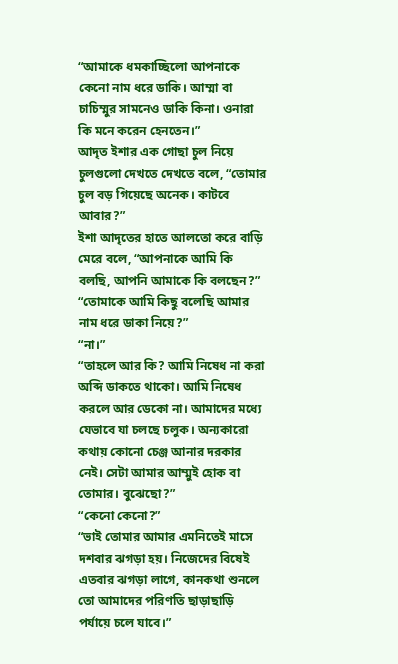“আমাকে ধমকাচ্ছিলো আপনাকে কেনো নাম ধরে ডাকি। আম্মা বা চাচিম্মুর সামনেও ডাকি কিনা। ওনারা কি মনে করেন হেনতেন।”
আদৃত ইশার এক গোছা চুল নিয়ে চুলগুলো দেখতে দেখতে বলে, “তোমার চুল বড় গিয়েছে অনেক। কাটবে আবার?”
ইশা আদৃতের হাতে আলতো করে বাড়ি মেরে বলে, “আপনাকে আমি কি বলছি, আপনি আমাকে কি বলছেন?”
“তোমাকে আমি কিছু বলেছি আমার নাম ধরে ডাকা নিয়ে?”
“না।”
“তাহলে আর কি? আমি নিষেধ না করা অব্দি ডাকতে থাকো। আমি নিষেধ করলে আর ডেকো না। আমাদের মধ্যে যেভাবে যা চলছে চলুক। অন্যকারো কথায় কোনো চেঞ্জ আনার দরকার নেই। সেটা আমার আম্মুই হোক বা তোমার। বুঝেছো?”
“কেনো কেনো?”
“ভাই তোমার আমার এমনিতেই মাসে দশবার ঝগড়া হয়। নিজেদের বিষেই এতবার ঝগড়া লাগে, কানকথা শুনলে তো আমাদের পরিণতি ছাড়াছাড়ি পর্যায়ে চলে যাবে।”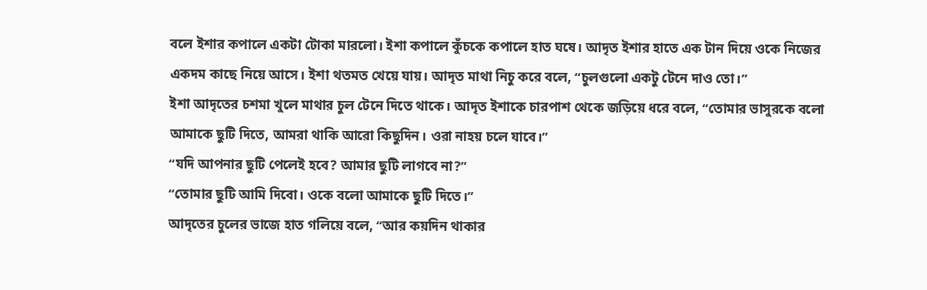বলে ইশার কপালে একটা টোকা মারলো। ইশা কপালে কুঁচকে কপালে হাত ঘষে। আদৃত ইশার হাতে এক টান দিয়ে ওকে নিজের একদম কাছে নিয়ে আসে। ইশা থতমত খেয়ে যায়। আদৃত মাথা নিচু করে বলে, “চুলগুলো একটু টেনে দাও তো।”
ইশা আদৃতের চশমা খুলে মাথার চুল টেনে দিতে থাকে। আদৃত ইশাকে চারপাশ থেকে জড়িয়ে ধরে বলে, “তোমার ভাসুরকে বলো আমাকে ছুটি দিতে, আমরা থাকি আরো কিছুদিন। ওরা নাহয় চলে যাবে।”
“যদি আপনার ছুটি পেলেই হবে? আমার ছুটি লাগবে না?”
“তোমার ছুটি আমি দিবো। ওকে বলো আমাকে ছুটি দিতে।”
আদৃতের চুলের ভাজে হাত গলিয়ে বলে, “আর কয়দিন থাকার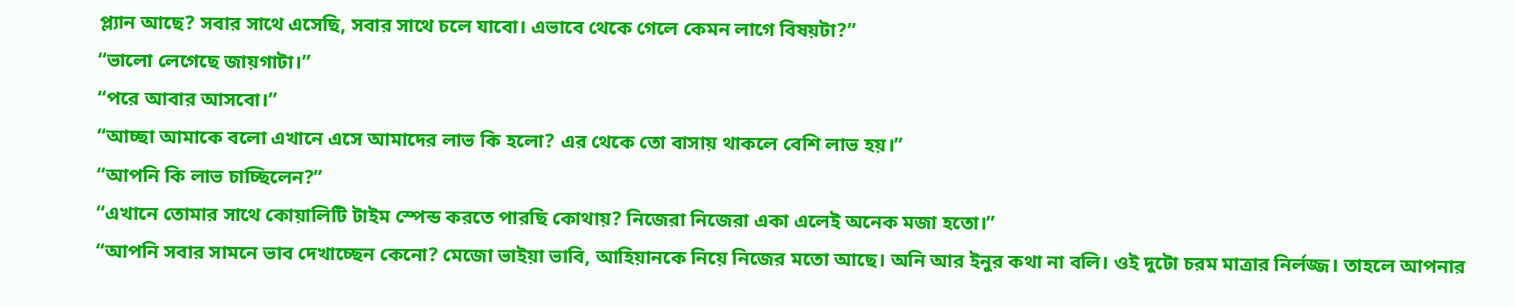প্ল্যান আছে? সবার সাথে এসেছি, সবার সাথে চলে যাবো। এভাবে থেকে গেলে কেমন লাগে বিষয়টা?”
“ভালো লেগেছে জায়গাটা।”
“পরে আবার আসবো।”
“আচ্ছা আমাকে বলো এখানে এসে আমাদের লাভ কি হলো? এর থেকে তো বাসায় থাকলে বেশি লাভ হয়।”
“আপনি কি লাভ চাচ্ছিলেন?”
“এখানে তোমার সাথে কোয়ালিটি টাইম স্পেন্ড করতে পারছি কোথায়? নিজেরা নিজেরা একা এলেই অনেক মজা হতো।”
“আপনি সবার সামনে ভাব দেখাচ্ছেন কেনো? মেজো ভাইয়া ভাবি, আহিয়ানকে নিয়ে নিজের মতো আছে। অনি আর ইনুর কথা না বলি। ওই দুটো চরম মাত্রার নির্লজ্জ। তাহলে আপনার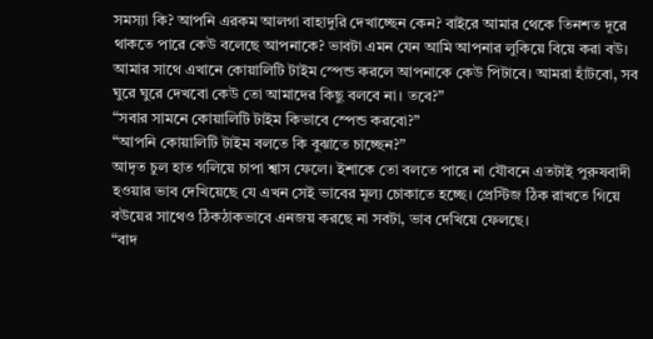সমস্যা কি? আপনি এরকম আলগা বাহাদুরি দেখাচ্ছেন কেন? বাইরে আমার থেকে তিনশত দূরে থাকতে পারে কেউ বলেছে আপনাকে? ভাবটা এমন যেন আমি আপনার লুকিয়ে বিয়ে করা বউ। আমার সাথে এখানে কোয়ালিটি টাইম স্পেন্ড করলে আপনাকে কেউ পিটাবে। আমরা হাঁটবো, সব ঘুরে ঘুরে দেখবো কেউ তো আমাদের কিছু বলবে না। তবে?”
“সবার সামনে কোয়ালিটি টাইম কিভাবে স্পেন্ড করবো?”
“আপনি কোয়ালিটি টাইম বলতে কি বুঝাতে চাচ্ছেন?”
আদৃত চুল হাত গলিয়ে চাপা শ্বাস ফেলে। ইশাকে তো বলতে পারে না যৌবনে এতটাই পুরুষবাদী হওয়ার ভাব দেখিয়েছে যে এখন সেই ভাবের মূল্য চোকাতে হচ্ছে। প্রেস্টিজ ঠিক রাখতে গিয়ে বউয়ের সাথেও ঠিকঠাকভাবে এনজয় করছে না সবটা, ভাব দেখিয়ে ফেলছে।
“বাদ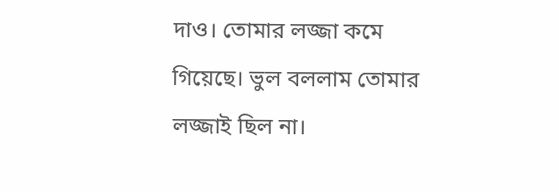দাও। তোমার লজ্জা কমে গিয়েছে। ভুল বললাম তোমার লজ্জাই ছিল না।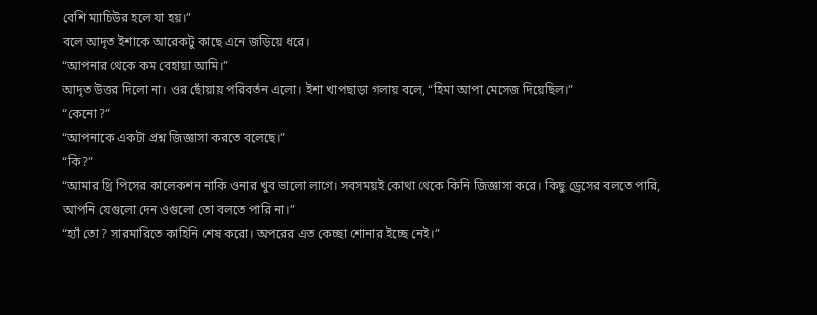বেশি ম্যাচিউর হলে যা হয়।”
বলে আদৃত ইশাকে আরেকটু কাছে এনে জড়িয়ে ধরে।
“আপনার থেকে কম বেহায়া আমি।”
আদৃত উত্তর দিলো না। ওর ছোঁয়ায় পরিবর্তন এলো। ইশা খাপছাড়া গলায় বলে, “হিমা আপা মেসেজ দিয়েছিল।”
“কেনো?”
“আপনাকে একটা প্রশ্ন জিজ্ঞাসা করতে বলেছে।”
“কি?”
“আমার থ্রি পিসের কালেকশন নাকি ওনার খুব ভালো লাগে। সবসময়ই কোথা থেকে কিনি জিজ্ঞাসা করে। কিছু ড্রেসের বলতে পারি, আপনি যেগুলো দেন ওগুলো তো বলতে পারি না।”
“হ্যাঁ তো? সারমারিতে কাহিনি শেষ করো। অপরের এত কেচ্ছা শোনার ইচ্ছে নেই।”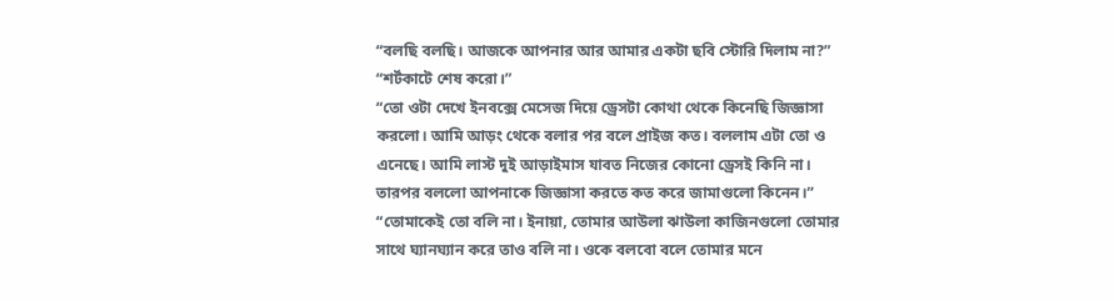“বলছি বলছি। আজকে আপনার আর আমার একটা ছবি স্টোরি দিলাম না?”
“শর্টকাটে শেষ করো।”
“তো ওটা দেখে ইনবক্সে মেসেজ দিয়ে ড্রেসটা কোথা থেকে কিনেছি জিজ্ঞাসা করলো। আমি আড়ং থেকে বলার পর বলে প্রাইজ কত। বললাম এটা তো ও এনেছে। আমি লাস্ট দুই আড়াইমাস যাবত নিজের কোনো ড্রেসই কিনি না। তারপর বললো আপনাকে জিজ্ঞাসা করতে কত করে জামাগুলো কিনেন।”
“তোমাকেই তো বলি না। ইনায়া, তোমার আউলা ঝাউলা কাজিনগুলো তোমার সাথে ঘ্যানঘ্যান করে তাও বলি না। ওকে বলবো বলে তোমার মনে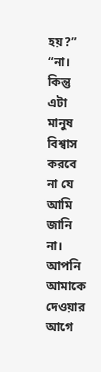হয়?”
“না। কিন্তু এটা মানুষ বিশ্বাস করবে না যে আমি জানি না। আপনি আমাকে দেওয়ার আগে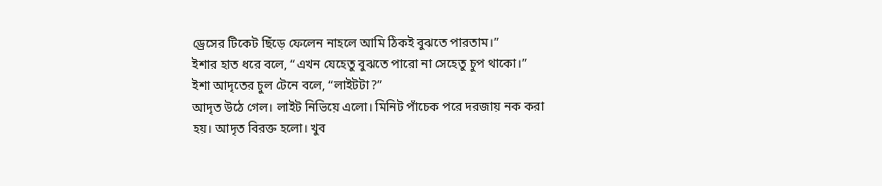ড্রেসের টিকেট ছিঁড়ে ফেলেন নাহলে আমি ঠিকই বুঝতে পারতাম।”
ইশার হাত ধরে বলে, “এখন যেহেতু বুঝতে পারো না সেহেতু চুপ থাকো।”
ইশা আদৃতের চুল টেনে বলে, “লাইটটা?”
আদৃত উঠে গেল। লাইট নিভিয়ে এলো। মিনিট পাঁচেক পরে দরজায় নক করা হয়। আদৃত বিরক্ত হলো। খুব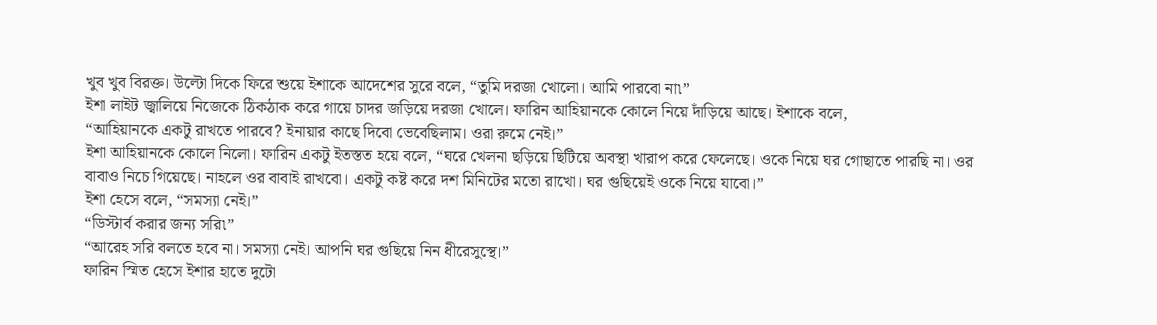খুব খুব বিরক্ত। উল্টো দিকে ফিরে শুয়ে ইশাকে আদেশের সুরে বলে, “তুমি দরজা খোলো। আমি পারবো না৷”
ইশা লাইট জ্বালিয়ে নিজেকে ঠিকঠাক করে গায়ে চাদর জড়িয়ে দরজা খোলে। ফারিন আহিয়ানকে কোলে নিয়ে দাঁড়িয়ে আছে। ইশাকে বলে,
“আহিয়ানকে একটু রাখতে পারবে? ইনায়ার কাছে দিবো ভেবেছিলাম। ওরা রুমে নেই।”
ইশা আহিয়ানকে কোলে নিলো। ফারিন একটু ইতস্তত হয়ে বলে, “ঘরে খেলনা ছড়িয়ে ছিটিয়ে অবস্থা খারাপ করে ফেলেছে। ওকে নিয়ে ঘর গোছাতে পারছি না। ওর বাবাও নিচে গিয়েছে। নাহলে ওর বাবাই রাখবো। একটু কষ্ট করে দশ মিনিটের মতো রাখো। ঘর গুছিয়েই ওকে নিয়ে যাবো।”
ইশা হেসে বলে, “সমস্যা নেই।”
“ডিস্টার্ব করার জন্য সরি৷”
“আরেহ সরি বলতে হবে না। সমস্যা নেই। আপনি ঘর গুছিয়ে নিন ধীরেসুস্থে।”
ফারিন স্মিত হেসে ইশার হাতে দুটো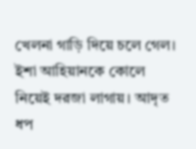খেলনা গাড়ি দিয়ে চলে গেল। ইশা আহিয়ানকে কোলে নিয়েই দরজা লাগায়। আদৃত ধপ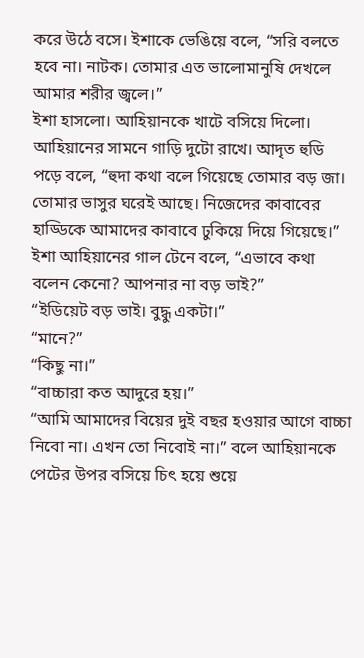করে উঠে বসে। ইশাকে ভেঙিয়ে বলে, “সরি বলতে হবে না। নাটক। তোমার এত ভালোমানুষি দেখলে আমার শরীর জ্বলে।”
ইশা হাসলো। আহিয়ানকে খাটে বসিয়ে দিলো। আহিয়ানের সামনে গাড়ি দুটো রাখে। আদৃত হুডি পড়ে বলে, “হুদা কথা বলে গিয়েছে তোমার বড় জা। তোমার ভাসুর ঘরেই আছে। নিজেদের কাবাবের হাড্ডিকে আমাদের কাবাবে ঢুকিয়ে দিয়ে গিয়েছে।”
ইশা আহিয়ানের গাল টেনে বলে, “এভাবে কথা বলেন কেনো? আপনার না বড় ভাই?”
“ইডিয়েট বড় ভাই। বুদ্ধু একটা।”
“মানে?”
“কিছু না।”
“বাচ্চারা কত আদুরে হয়।”
“আমি আমাদের বিয়ের দুই বছর হওয়ার আগে বাচ্চা নিবো না। এখন তো নিবোই না।” বলে আহিয়ানকে পেটের উপর বসিয়ে চিৎ হয়ে শুয়ে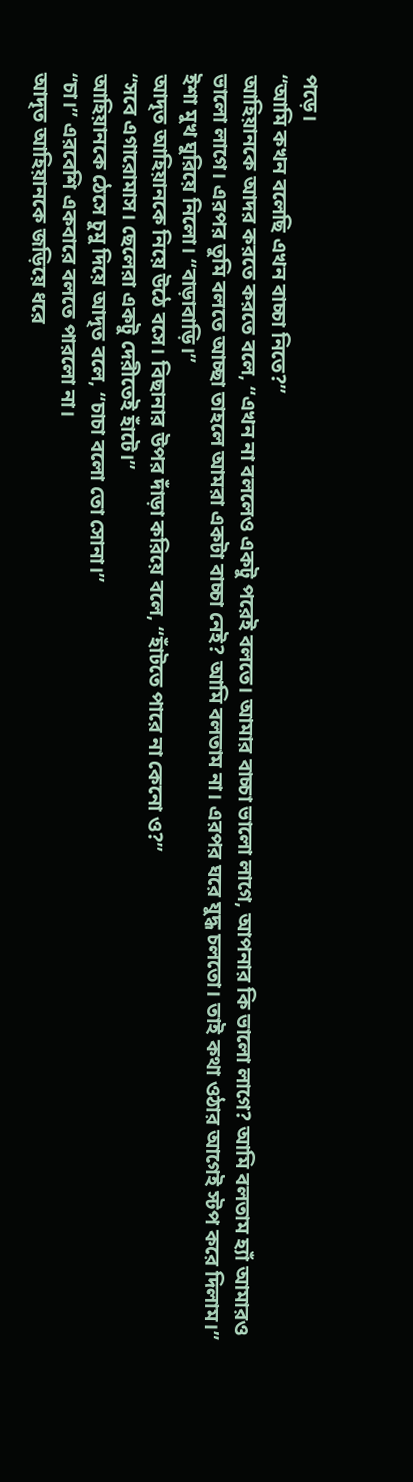পড়ে।
“আমি কখন বলেছি এখন বাচ্চা নিতে?”
আহিয়ানকে আদর করতে করতে বলে, “এখন না বললেও একটু পরেই বলতে। আমার বাচ্চা ভালো লাগে, আপনার কি ভালো লাগে? আমি বলতাম হ্যাঁ আমারও ভালো লাগে। এরপর তুমি বলতে আচ্ছা তাহলে আমরা একটা বাচ্চা নেই? আমি বলতাম না। এরপর ঘরে যুদ্ধ চলতো। তাই কথা ওঠার আগেই স্টপ করে দিলাম।”
ইশা মুখ ঘুরিয়ে নিলো। “বাড়াবাড়ি।”
আদৃত আহিয়ানকে নিয়ে উঠে বসে। বিছানার উপর দাঁড়া করিয়ে বলে, “হাঁটতে পারে না কেনো ও?”
“সবে এগারোমাস। ছেলেরা একটু দেরীতেই হাঁটে।”
আহিয়ানকে ঠেসে চুমু দিয়ে আদৃত বলে, “চাচা বলো তো সোনা।”
“চা।” এরবেশি একবারে বলতে পারলো না।
আদৃত আহিয়ানকে জড়িয়ে ধরে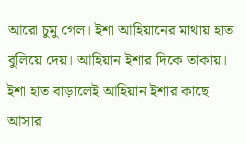আরো চুমু গেল। ইশা আহিয়ানের মাথায় হাত বুলিয়ে দেয়। আহিয়ান ইশার দিকে তাকায়। ইশা হাত বাড়ালেই আহিয়ান ইশার কাছে আসার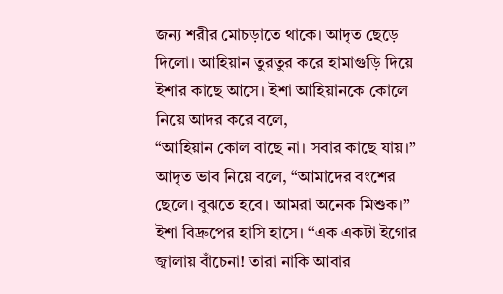জন্য শরীর মোচড়াতে থাকে। আদৃত ছেড়ে দিলো। আহিয়ান তুরতুর করে হামাগুড়ি দিয়ে ইশার কাছে আসে। ইশা আহিয়ানকে কোলে নিয়ে আদর করে বলে,
“আহিয়ান কোল বাছে না। সবার কাছে যায়।”
আদৃত ভাব নিয়ে বলে, “আমাদের বংশের ছেলে। বুঝতে হবে। আমরা অনেক মিশুক।”
ইশা বিদ্রুপের হাসি হাসে। “এক একটা ইগোর জ্বালায় বাঁচেনা! তারা নাকি আবার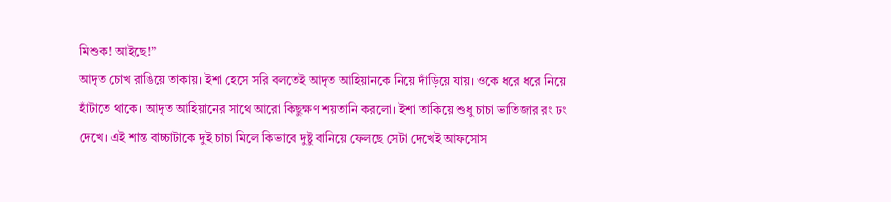মিশুক! আইছে!”
আদৃত চোখ রাঙিয়ে তাকায়। ইশা হেসে সরি বলতেই আদৃত আহিয়ানকে নিয়ে দাঁড়িয়ে যায়। ওকে ধরে ধরে নিয়ে হাঁটাতে থাকে। আদৃত আহিয়ানের সাথে আরো কিছুক্ষণ শয়তানি করলো। ইশা তাকিয়ে শুধু চাচা ভাতিজার রং ঢং দেখে। এই শান্ত বাচ্চাটাকে দুই চাচা মিলে কিভাবে দুষ্টু বানিয়ে ফেলছে সেটা দেখেই আফসোস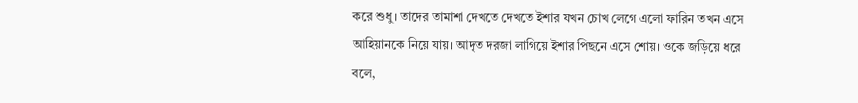করে শুধু। তাদের তামাশা দেখতে দেখতে ইশার যখন চোখ লেগে এলো ফারিন তখন এসে আহিয়ানকে নিয়ে যায়। আদৃত দরজা লাগিয়ে ইশার পিছনে এসে শোয়। ওকে জড়িয়ে ধরে বলে,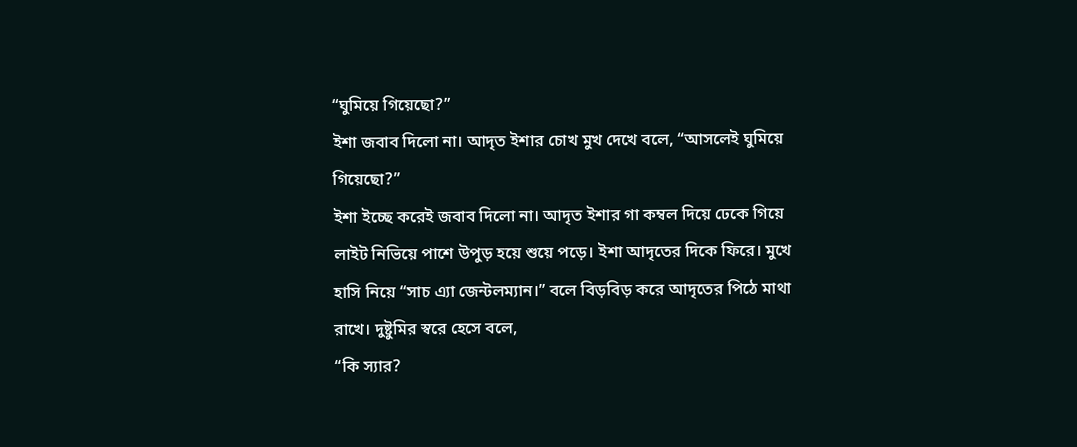“ঘুমিয়ে গিয়েছো?”
ইশা জবাব দিলো না। আদৃত ইশার চোখ মুখ দেখে বলে, “আসলেই ঘুমিয়ে গিয়েছো?”
ইশা ইচ্ছে করেই জবাব দিলো না। আদৃত ইশার গা কম্বল দিয়ে ঢেকে গিয়ে লাইট নিভিয়ে পাশে উপুড় হয়ে শুয়ে পড়ে। ইশা আদৃতের দিকে ফিরে। মুখে হাসি নিয়ে “সাচ এ্যা জেন্টলম্যান।” বলে বিড়বিড় করে আদৃতের পিঠে মাথা রাখে। দুষ্টুমির স্বরে হেসে বলে,
“কি স্যার?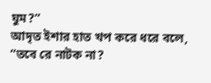ঘুম?”
আদৃত ইশার হাত খপ করে ধরে বলে, “তবে রে নাটক না?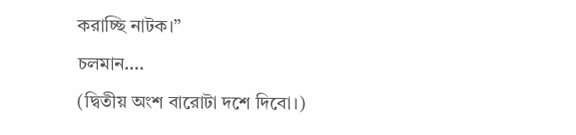করাচ্ছি নাটক।”
চলমান….
(দ্বিতীয় অংশ বারোটা দশে দিবো।)